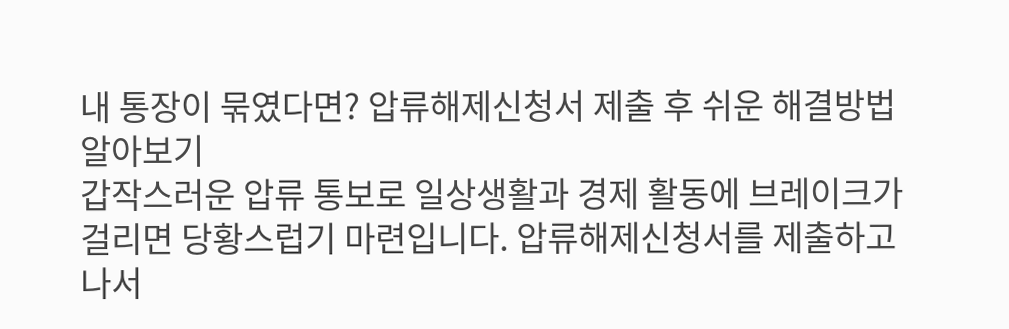내 통장이 묶였다면? 압류해제신청서 제출 후 쉬운 해결방법 알아보기
갑작스러운 압류 통보로 일상생활과 경제 활동에 브레이크가 걸리면 당황스럽기 마련입니다. 압류해제신청서를 제출하고 나서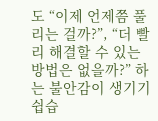도 “이제 언제쯤 풀리는 걸까?”, “더 빨리 해결할 수 있는 방법은 없을까?” 하는 불안감이 생기기 쉽습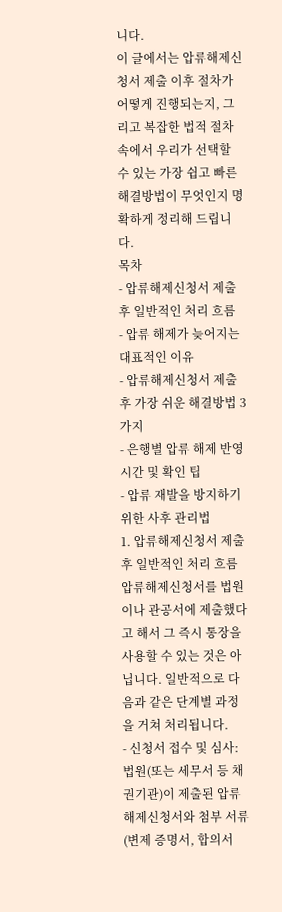니다.
이 글에서는 압류해제신청서 제출 이후 절차가 어떻게 진행되는지, 그리고 복잡한 법적 절차 속에서 우리가 선택할 수 있는 가장 쉽고 빠른 해결방법이 무엇인지 명확하게 정리해 드립니다.
목차
- 압류해제신청서 제출 후 일반적인 처리 흐름
- 압류 해제가 늦어지는 대표적인 이유
- 압류해제신청서 제출 후 가장 쉬운 해결방법 3가지
- 은행별 압류 해제 반영 시간 및 확인 팁
- 압류 재발을 방지하기 위한 사후 관리법
1. 압류해제신청서 제출 후 일반적인 처리 흐름
압류해제신청서를 법원이나 관공서에 제출했다고 해서 그 즉시 통장을 사용할 수 있는 것은 아닙니다. 일반적으로 다음과 같은 단계별 과정을 거쳐 처리됩니다.
- 신청서 접수 및 심사: 법원(또는 세무서 등 채권기관)이 제출된 압류해제신청서와 첨부 서류(변제 증명서, 합의서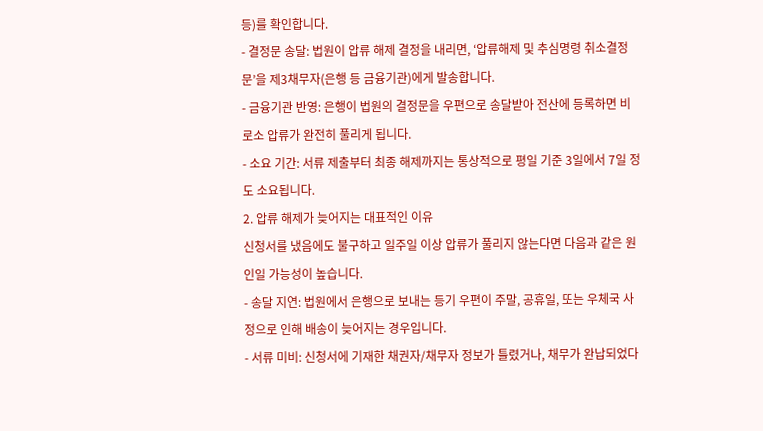등)를 확인합니다.
- 결정문 송달: 법원이 압류 해제 결정을 내리면, ‘압류해제 및 추심명령 취소결정문’을 제3채무자(은행 등 금융기관)에게 발송합니다.
- 금융기관 반영: 은행이 법원의 결정문을 우편으로 송달받아 전산에 등록하면 비로소 압류가 완전히 풀리게 됩니다.
- 소요 기간: 서류 제출부터 최종 해제까지는 통상적으로 평일 기준 3일에서 7일 정도 소요됩니다.
2. 압류 해제가 늦어지는 대표적인 이유
신청서를 냈음에도 불구하고 일주일 이상 압류가 풀리지 않는다면 다음과 같은 원인일 가능성이 높습니다.
- 송달 지연: 법원에서 은행으로 보내는 등기 우편이 주말, 공휴일, 또는 우체국 사정으로 인해 배송이 늦어지는 경우입니다.
- 서류 미비: 신청서에 기재한 채권자/채무자 정보가 틀렸거나, 채무가 완납되었다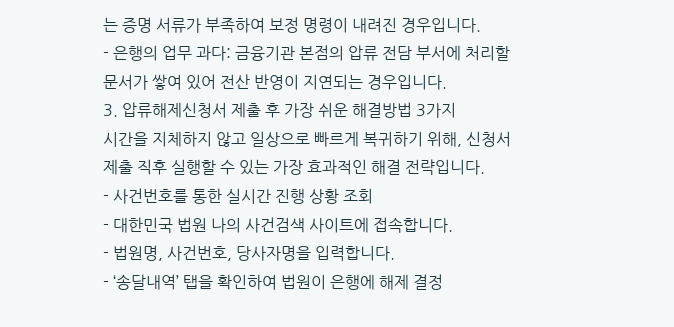는 증명 서류가 부족하여 보정 명령이 내려진 경우입니다.
- 은행의 업무 과다: 금융기관 본점의 압류 전담 부서에 처리할 문서가 쌓여 있어 전산 반영이 지연되는 경우입니다.
3. 압류해제신청서 제출 후 가장 쉬운 해결방법 3가지
시간을 지체하지 않고 일상으로 빠르게 복귀하기 위해, 신청서 제출 직후 실행할 수 있는 가장 효과적인 해결 전략입니다.
- 사건번호를 통한 실시간 진행 상황 조회
- 대한민국 법원 나의 사건검색 사이트에 접속합니다.
- 법원명, 사건번호, 당사자명을 입력합니다.
- ‘송달내역’ 탭을 확인하여 법원이 은행에 해제 결정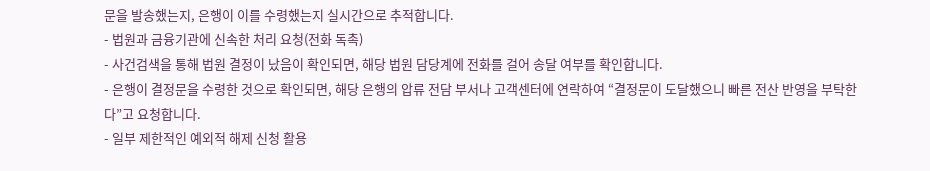문을 발송했는지, 은행이 이를 수령했는지 실시간으로 추적합니다.
- 법원과 금융기관에 신속한 처리 요청(전화 독촉)
- 사건검색을 통해 법원 결정이 났음이 확인되면, 해당 법원 담당계에 전화를 걸어 송달 여부를 확인합니다.
- 은행이 결정문을 수령한 것으로 확인되면, 해당 은행의 압류 전담 부서나 고객센터에 연락하여 “결정문이 도달했으니 빠른 전산 반영을 부탁한다”고 요청합니다.
- 일부 제한적인 예외적 해제 신청 활용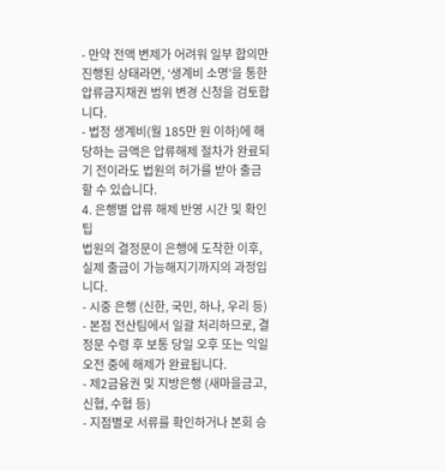- 만약 전액 변제가 어려워 일부 합의만 진행된 상태라면, ‘생계비 소명’을 통한 압류금지채권 범위 변경 신청을 검토합니다.
- 법정 생계비(월 185만 원 이하)에 해당하는 금액은 압류해제 절차가 완료되기 전이라도 법원의 허가를 받아 출금할 수 있습니다.
4. 은행별 압류 해제 반영 시간 및 확인 팁
법원의 결정문이 은행에 도착한 이후, 실제 출금이 가능해지기까지의 과정입니다.
- 시중 은행 (신한, 국민, 하나, 우리 등)
- 본점 전산팀에서 일괄 처리하므로, 결정문 수령 후 보통 당일 오후 또는 익일 오전 중에 해제가 완료됩니다.
- 제2금융권 및 지방은행 (새마을금고, 신협, 수협 등)
- 지점별로 서류를 확인하거나 본회 승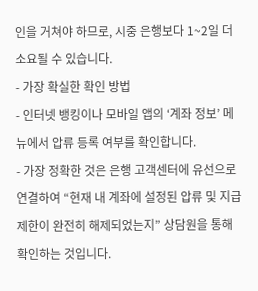인을 거쳐야 하므로, 시중 은행보다 1~2일 더 소요될 수 있습니다.
- 가장 확실한 확인 방법
- 인터넷 뱅킹이나 모바일 앱의 ‘계좌 정보’ 메뉴에서 압류 등록 여부를 확인합니다.
- 가장 정확한 것은 은행 고객센터에 유선으로 연결하여 “현재 내 계좌에 설정된 압류 및 지급제한이 완전히 해제되었는지” 상담원을 통해 확인하는 것입니다.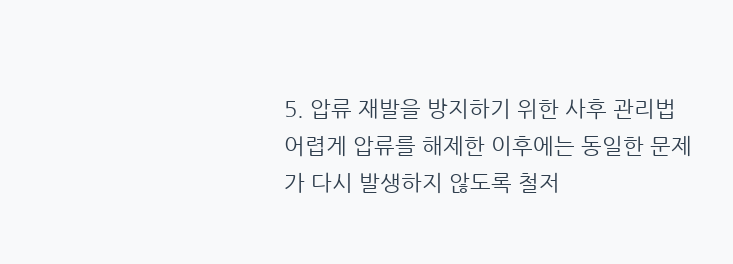5. 압류 재발을 방지하기 위한 사후 관리법
어렵게 압류를 해제한 이후에는 동일한 문제가 다시 발생하지 않도록 철저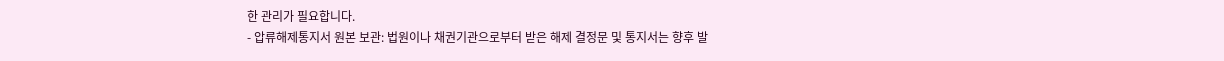한 관리가 필요합니다.
- 압류해제통지서 원본 보관: 법원이나 채권기관으로부터 받은 해제 결정문 및 통지서는 향후 발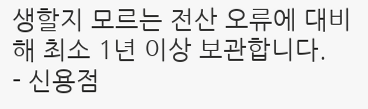생할지 모르는 전산 오류에 대비해 최소 1년 이상 보관합니다.
- 신용점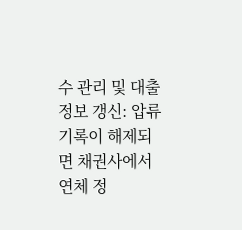수 관리 및 대출 정보 갱신: 압류 기록이 해제되면 채권사에서 연체 정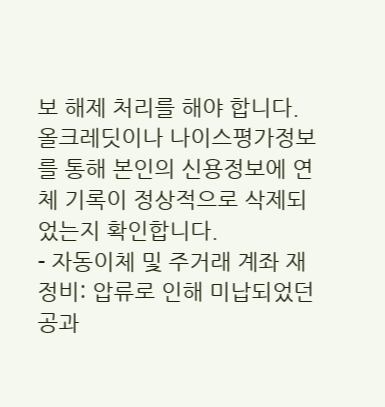보 해제 처리를 해야 합니다. 올크레딧이나 나이스평가정보를 통해 본인의 신용정보에 연체 기록이 정상적으로 삭제되었는지 확인합니다.
- 자동이체 및 주거래 계좌 재정비: 압류로 인해 미납되었던 공과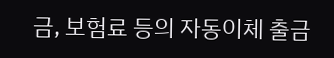금, 보험료 등의 자동이체 출금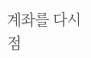계좌를 다시 점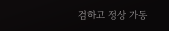검하고 정상 가동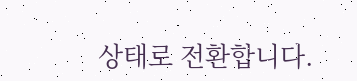상태로 전환합니다.